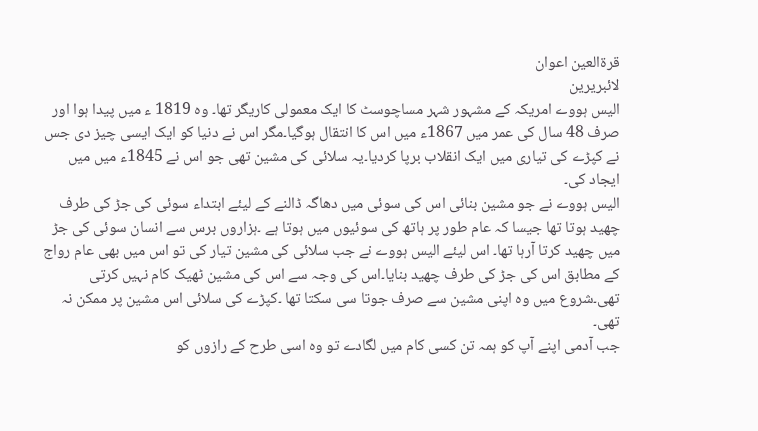قرۃالعین اعوان
لائبریرین
الیس ہووے امریکہ کے مشہور شہر مساچوسٹ کا ایک معمولی کاریگر تھا۔ وہ 1819 ء میں پیدا ہوا اور صرف 48 سال کی عمر میں 1867ء میں اس کا انتقال ہوگیا۔مگر اس نے دنیا کو ایک ایسی چیز دی جس نے کپڑے کی تیاری میں ایک انقلاب برپا کردیا۔یہ سلائی کی مشین تھی جو اس نے 1845ء میں میں ایجاد کی۔
الیس ہووے نے جو مشین بنائی اس کی سوئی میں دھاگہ ڈالنے کے لیئے ابتداء سوئی کی جڑ کی طرف چھید ہوتا تھا جیسا کہ عام طور پر ہاتھ کی سوئیوں میں ہوتا ہے ۔ہزاروں برس سے انسان سوئی کی جڑ میں چھید کرتا آرہا تھا۔ اس لیئے الیس ہووے نے جب سلائی کی مشین تیار کی تو اس میں بھی عام رواج کے مطابق اس کی جڑ کی طرف چھید بنایا۔اس کی وجہ سے اس کی مشین ٹھیک کام نہیں کرتی تھی۔شروع میں وہ اپنی مشین سے صرف جوتا سی سکتا تھا ۔کپڑے کی سلائی اس مشین پر ممکن نہ تھی۔
جب آدمی اپنے آپ کو ہمہ تن کسی کام میں لگادے تو وہ اسی طرح کے رازوں کو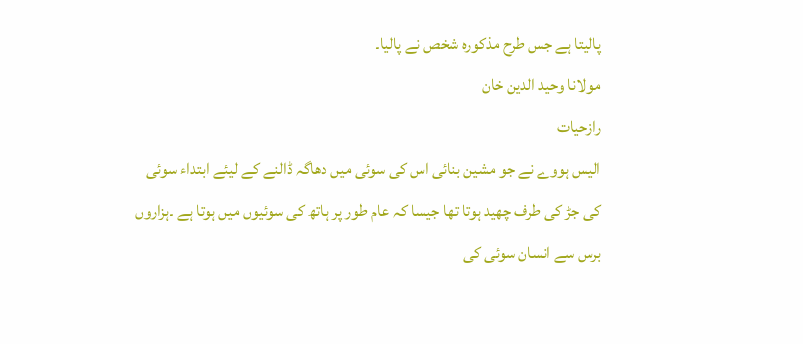پالیتا ہے جس طرح مذکورہ شخص نے پالیا۔
مولانا وحید الدین خان
رازحیات
الیس ہووے نے جو مشین بنائی اس کی سوئی میں دھاگہ ڈالنے کے لیئے ابتداء سوئی کی جڑ کی طرف چھید ہوتا تھا جیسا کہ عام طور پر ہاتھ کی سوئیوں میں ہوتا ہے ۔ہزاروں برس سے انسان سوئی کی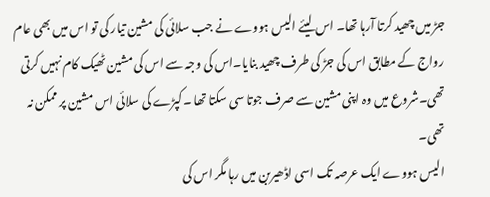جڑ میں چھید کرتا آرہا تھا۔ اس لیئے الیس ہووے نے جب سلائی کی مشین تیار کی تو اس میں بھی عام رواج کے مطابق اس کی جڑ کی طرف چھید بنایا۔اس کی وجہ سے اس کی مشین ٹھیک کام نہیں کرتی تھی۔شروع میں وہ اپنی مشین سے صرف جوتا سی سکتا تھا ۔کپڑے کی سلائی اس مشین پر ممکن نہ تھی۔
الیس ہووے ایک عرصہ تک اسی اڈھیربن میں رہا مگر اس کی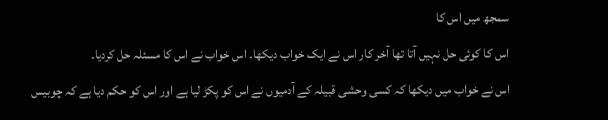سمجھ میں اس کا
اس کا کوئی حل نہیں آتا تھا آخر کار اس نے ایک خواب دیکھا۔ اس خواب نے اس کا مسئلہ حل کردیا۔
اس نے خواب میں دیکھا کہ کسی وحشی قبیلہ کے آدمیوں نے اس کو پکڑ لیا ہے اور اس کو حکم دیا ہے کہ چوبیس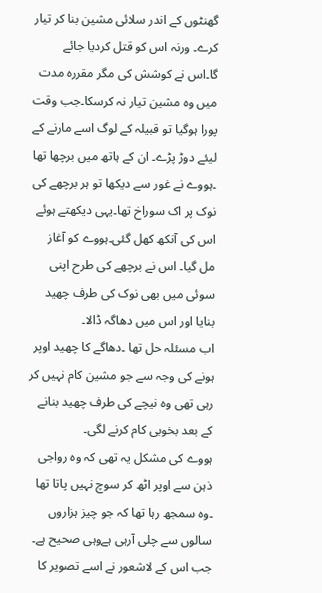گھنٹوں کے اندر سلائی مشین بنا کر تیار کرے۔ ورنہ اس کو قتل کردیا جائے گا۔اس نے کوشش کی مگر مقررہ مدت میں وہ مشین تیار نہ کرسکا۔جب وقت پورا ہوگیا تو قبیلہ کے لوگ اسے مارنے کے لیئے دوڑ پڑے۔ ان کے ہاتھ میں برچھا تھا ۔ہووے نے غور سے دیکھا تو ہر برچھے کی نوک پر اک سوراخ تھا۔یہی دیکھتے ہوئے اس کی آنکھ کھل گئی۔ہووے کو آغاز مل گیا۔ اس نے برچھے کی طرح اپنی سوئی میں بھی نوک کی طرف چھید بنایا اور اس میں دھاگہ ڈالا۔
اب مسئلہ حل تھا ۔دھاگے کا چھید اوپر ہونے کی وجہ سے جو مشین کام نہیں کر رہی تھی وہ نیچے کی طرف چھید بنانے کے بعد بخوبی کام کرنے لگی۔
ہووے کی مشکل یہ تھی کہ وہ رواجی ذہن سے اوپر اٹھ کر سوچ نہیں پاتا تھا ۔وہ سمجھ رہا تھا کہ جو چیز ہزاروں سالوں سے چلی آرہی ہےوہی صحیح ہے۔ جب اس کے لاشعور نے اسے تصویر کا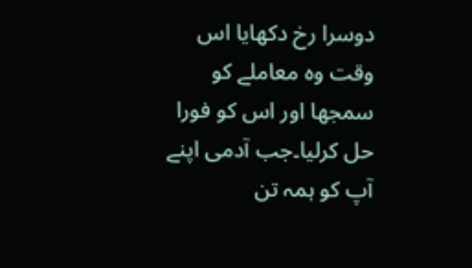دوسرا رخ دکھایا اس وقت وہ معاملے کو سمجھا اور اس کو فورا حل کرلیا۔جب آدمی اپنے آپ کو ہمہ تن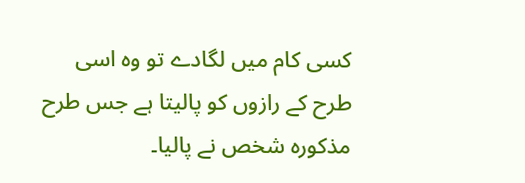کسی کام میں لگادے تو وہ اسی طرح کے رازوں کو پالیتا ہے جس طرح مذکورہ شخص نے پالیا۔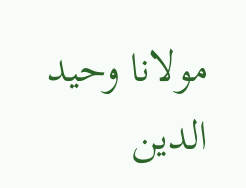مولانا وحید الدین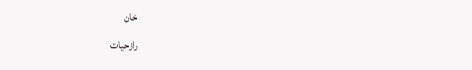خان
رازحیات